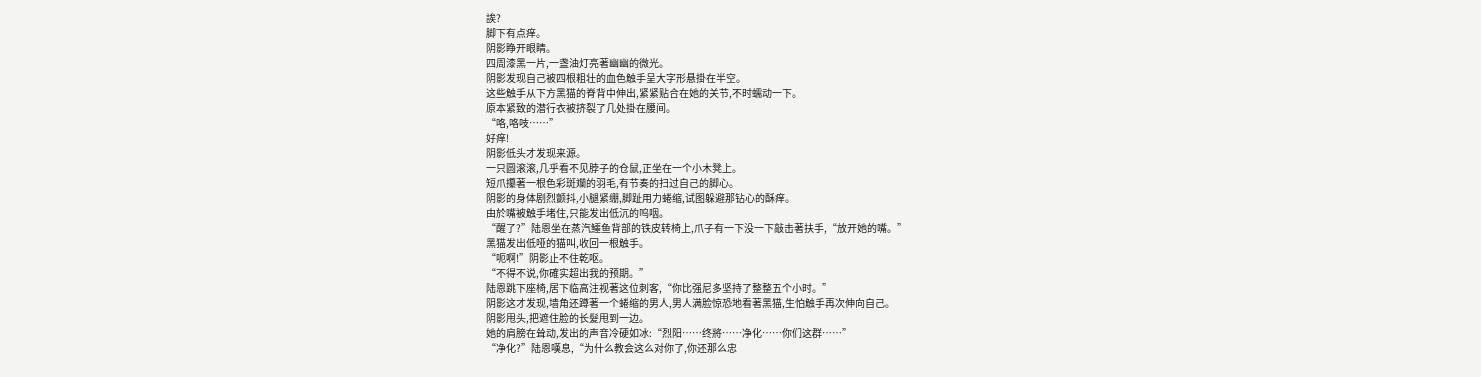誒?
脚下有点痒。
阴影睁开眼睛。
四周漆黑一片,一盏油灯亮著幽幽的微光。
阴影发现自己被四根粗壮的血色触手呈大字形悬掛在半空。
这些触手从下方黑猫的脊背中伸出,紧紧贴合在她的关节,不时蠕动一下。
原本紧致的潜行衣被挤裂了几处掛在腰间。
“咯,咯吱……”
好痒!
阴影低头才发现来源。
一只圆滚滚,几乎看不见脖子的仓鼠,正坐在一个小木凳上。
短爪攥著一根色彩斑斕的羽毛,有节奏的扫过自己的脚心。
阴影的身体剧烈颤抖,小腿紧绷,脚趾用力蜷缩,试图躲避那钻心的酥痒。
由於嘴被触手堵住,只能发出低沉的呜咽。
“醒了?”陆恩坐在蒸汽鱷鱼背部的铁皮转椅上,爪子有一下没一下敲击著扶手,“放开她的嘴。”
黑猫发出低哑的猫叫,收回一根触手。
“呃啊!”阴影止不住乾呕。
“不得不说,你確实超出我的预期。”
陆恩跳下座椅,居下临高注视著这位刺客,“你比强尼多坚持了整整五个小时。”
阴影这才发现,墙角还蹲著一个蜷缩的男人,男人满脸惊恐地看著黑猫,生怕触手再次伸向自己。
阴影甩头,把遮住脸的长髮甩到一边。
她的肩膀在耸动,发出的声音冷硬如冰:“烈阳……终將……净化……你们这群……”
“净化?”陆恩嘆息,“为什么教会这么对你了,你还那么忠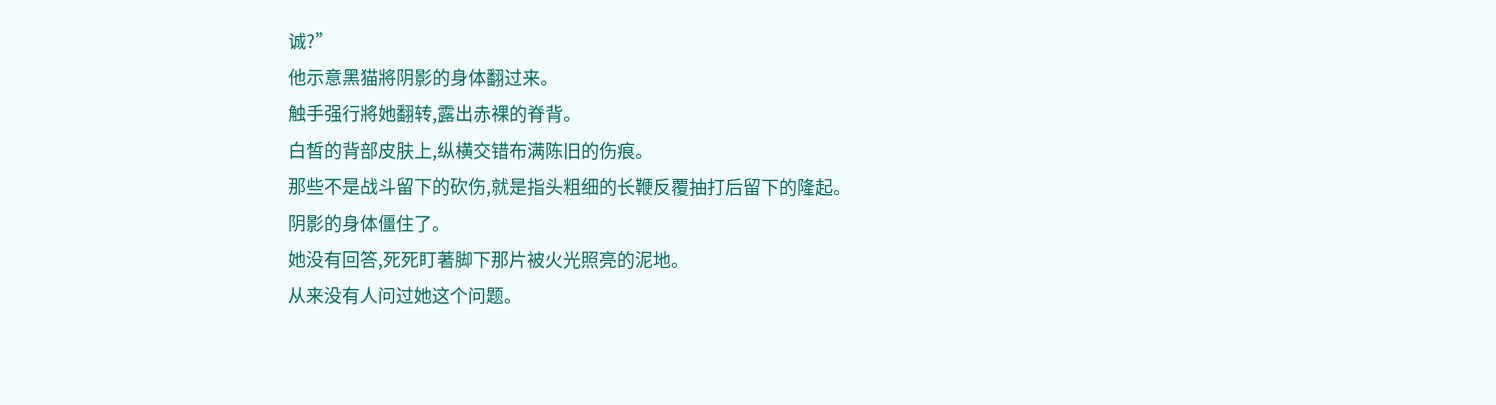诚?”
他示意黑猫將阴影的身体翻过来。
触手强行將她翻转,露出赤裸的脊背。
白皙的背部皮肤上,纵横交错布满陈旧的伤痕。
那些不是战斗留下的砍伤,就是指头粗细的长鞭反覆抽打后留下的隆起。
阴影的身体僵住了。
她没有回答,死死盯著脚下那片被火光照亮的泥地。
从来没有人问过她这个问题。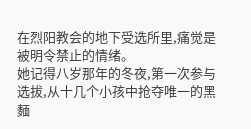在烈阳教会的地下受选所里,痛觉是被明令禁止的情绪。
她记得八岁那年的冬夜,第一次参与选拔,从十几个小孩中抢夺唯一的黑麵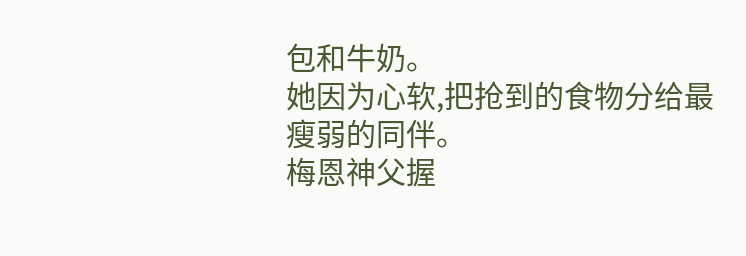包和牛奶。
她因为心软,把抢到的食物分给最瘦弱的同伴。
梅恩神父握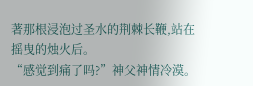著那根浸泡过圣水的荆棘长鞭,站在摇曳的烛火后。
“感觉到痛了吗?”神父神情冷漠。